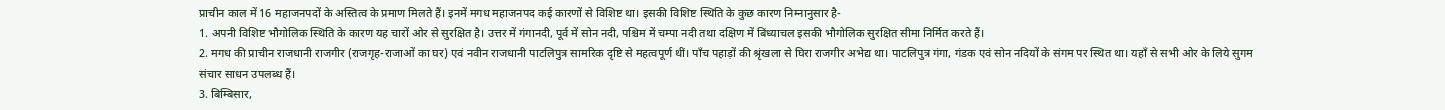प्राचीन काल में 16 महाजनपदों के अस्तित्व के प्रमाण मिलते हैं। इनमें मगध महाजनपद कई कारणों से विशिष्ट था। इसकी विशिष्ट स्थिति के कुछ कारण निम्नानुसार है-
1. अपनी विशिष्ट भौगोलिक स्थिति के कारण यह चारों ओर से सुरक्षित है। उत्तर में गंगानदी, पूर्व में सोन नदी, पश्चिम में चम्पा नदी तथा दक्षिण में बिंध्याचल इसकी भौगोलिक सुरक्षित सीमा निर्मित करते हैं।
2. मगध की प्राचीन राजधानी राजगीर (राजगृह-राजाओं का घर) एवं नवीन राजधानी पाटलिपुत्र सामरिक दृष्टि से महत्वपूर्ण थीं। पाँच पहाड़ों की श्रृंखला से घिरा राजगीर अभेद्य था। पाटलिपुत्र गंगा, गंडक एवं सोन नदियों के संगम पर स्थित था। यहाँ से सभी ओर के लिये सुगम संचार साधन उपलब्ध हैं।
3. बिम्बिसार,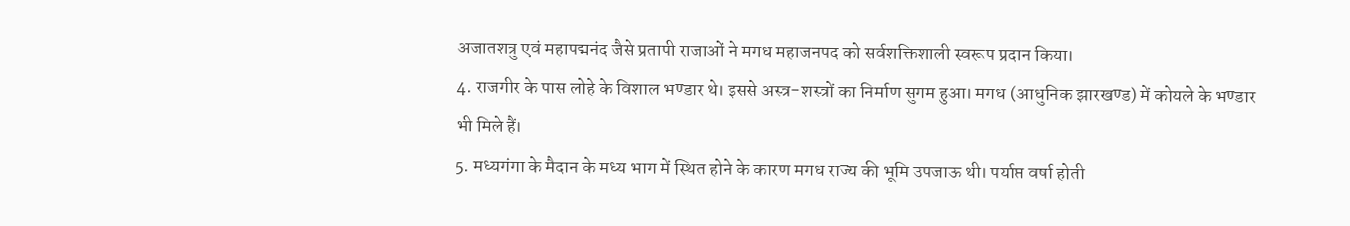अजातशत्रु एवं महापद्मनंद जैसे प्रतापी राजाओं ने मगध महाजनपद को सर्वशक्तिशाली स्वरूप प्रदान किया।
4. राजगीर के पास लोहे के विशाल भण्डार थे। इससे अस्त्र-शस्त्रों का निर्माण सुगम हुआ। मगध (आधुनिक झारखण्ड) में कोयले के भण्डार भी मिले हैं।
5. मध्यगंगा के मैदान के मध्य भाग में स्थित होने के कारण मगध राज्य की भूमि उपजाऊ थी। पर्याप्त वर्षा होती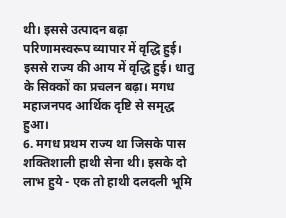थी। इससे उत्पादन बढ़ा परिणामस्वरूप व्यापार में वृद्धि हुई। इससे राज्य की आय में वृद्धि हुई। धातु के सिक्कों का प्रचलन बढ़ा। मगध महाजनपद आर्थिक दृष्टि से समृद्ध हुआ।
6. मगध प्रथम राज्य था जिसके पास शक्तिशाली हाथी सेना थी। इसके दो लाभ हुये - एक तो हाथी दलदली भूमि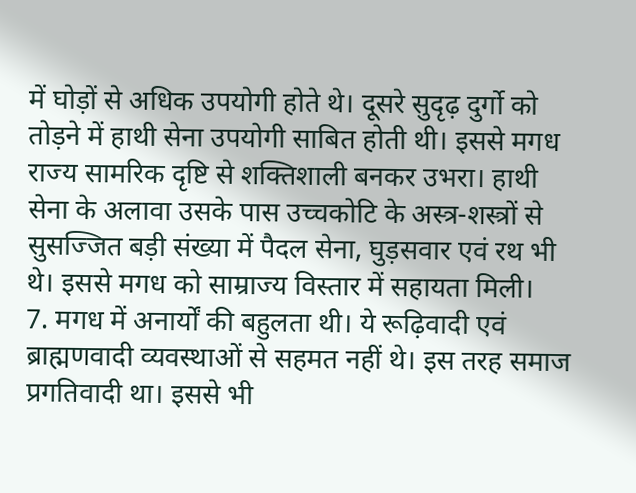में घोड़ों से अधिक उपयोगी होते थे। दूसरे सुदृढ़ दुर्गो को तोड़ने में हाथी सेना उपयोगी साबित होती थी। इससे मगध राज्य सामरिक दृष्टि से शक्तिशाली बनकर उभरा। हाथी सेना के अलावा उसके पास उच्चकोटि के अस्त्र-शस्त्रों से सुसज्जित बड़ी संख्या में पैदल सेना, घुड़सवार एवं रथ भी थे। इससे मगध को साम्राज्य विस्तार में सहायता मिली।
7. मगध में अनार्यों की बहुलता थी। ये रूढ़िवादी एवं ब्राह्मणवादी व्यवस्थाओं से सहमत नहीं थे। इस तरह समाज प्रगतिवादी था। इससे भी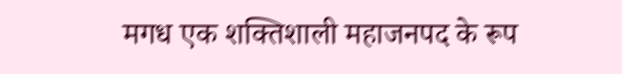मगध एक शक्तिशाली महाजनपद के रूप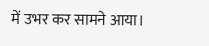में उभर कर सामने आया।